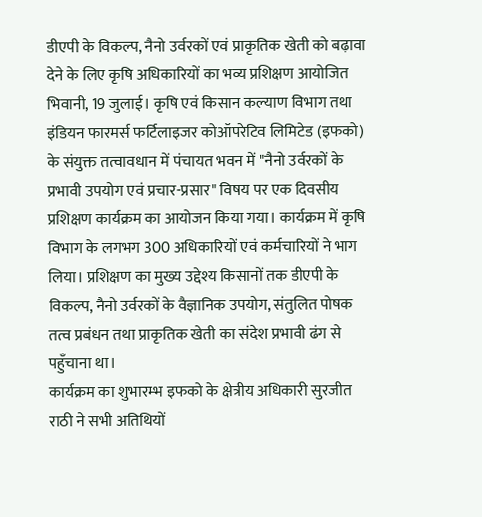डीएपी के विकल्प, नैनो उर्वरकों एवं प्राकृतिक खेती को बढ़ावा देने के लिए कृषि अधिकारियों का भव्य प्रशिक्षण आयोजित
भिवानी, 19 जुलाई। कृषि एवं किसान कल्याण विभाग तथा इंडियन फारमर्स फर्टिलाइजर कोऑपरेटिव लिमिटेड (इफको) के संयुक्त तत्वावधान में पंचायत भवन में "नैनो उर्वरकों के प्रभावी उपयोग एवं प्रचार-प्रसार" विषय पर एक दिवसीय प्रशिक्षण कार्यक्रम का आयोजन किया गया। कार्यक्रम में कृषि विभाग के लगभग 300 अधिकारियों एवं कर्मचारियों ने भाग लिया। प्रशिक्षण का मुख्य उद्देश्य किसानों तक डीएपी के विकल्प, नैनो उर्वरकों के वैज्ञानिक उपयोग, संतुलित पोषक तत्व प्रबंधन तथा प्राकृतिक खेती का संदेश प्रभावी ढंग से पहुँचाना था।
कार्यक्रम का शुभारम्भ इफको के क्षेत्रीय अधिकारी सुरजीत राठी ने सभी अतिथियों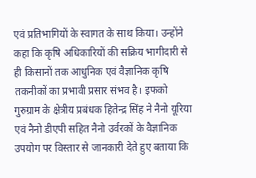एवं प्रतिभागियों के स्वागत के साथ किया। उन्होंने कहा कि कृषि अधिकारियों की सक्रिय भागीदारी से ही किसानों तक आधुनिक एवं वैज्ञानिक कृषि तकनीकों का प्रभावी प्रसार संभव है। इफको गुरुग्राम के क्षेत्रीय प्रबंधक हितेन्द्र सिंह ने नैनो यूरिया एवं नैनो डीएपी सहित नैनो उर्वरकों के वैज्ञानिक उपयोग पर विस्तार से जानकारी देते हुए बताया कि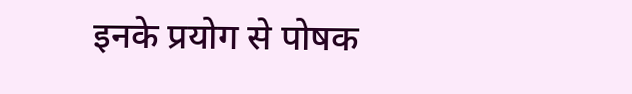इनके प्रयोग से पोषक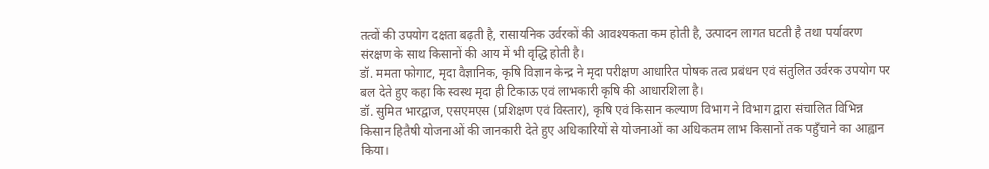तत्वों की उपयोग दक्षता बढ़ती है, रासायनिक उर्वरकों की आवश्यकता कम होती है, उत्पादन लागत घटती है तथा पर्यावरण संरक्षण के साथ किसानों की आय में भी वृद्धि होती है।
डॉ. ममता फोगाट, मृदा वैज्ञानिक, कृषि विज्ञान केन्द्र ने मृदा परीक्षण आधारित पोषक तत्व प्रबंधन एवं संतुलित उर्वरक उपयोग पर बल देते हुए कहा कि स्वस्थ मृदा ही टिकाऊ एवं लाभकारी कृषि की आधारशिला है।
डॉ. सुमित भारद्वाज, एसएमएस (प्रशिक्षण एवं विस्तार), कृषि एवं किसान कल्याण विभाग ने विभाग द्वारा संचालित विभिन्न किसान हितैषी योजनाओं की जानकारी देते हुए अधिकारियों से योजनाओं का अधिकतम लाभ किसानों तक पहुँचाने का आह्वान किया।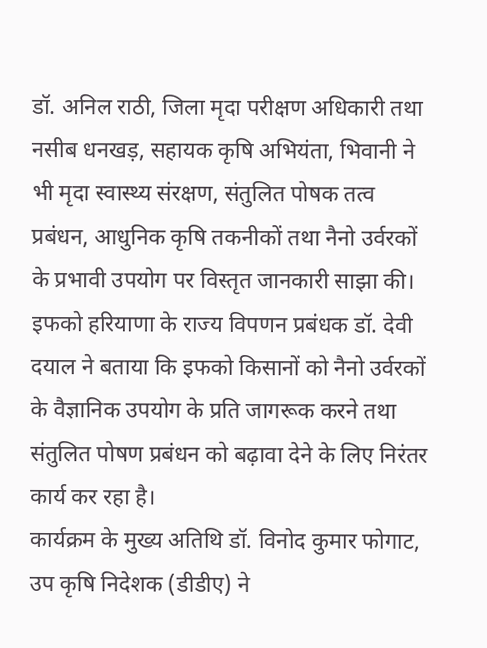डॉ. अनिल राठी, जिला मृदा परीक्षण अधिकारी तथा नसीब धनखड़, सहायक कृषि अभियंता, भिवानी ने भी मृदा स्वास्थ्य संरक्षण, संतुलित पोषक तत्व प्रबंधन, आधुनिक कृषि तकनीकों तथा नैनो उर्वरकों के प्रभावी उपयोग पर विस्तृत जानकारी साझा की।
इफको हरियाणा के राज्य विपणन प्रबंधक डॉ. देवी दयाल ने बताया कि इफको किसानों को नैनो उर्वरकों के वैज्ञानिक उपयोग के प्रति जागरूक करने तथा संतुलित पोषण प्रबंधन को बढ़ावा देने के लिए निरंतर कार्य कर रहा है।
कार्यक्रम के मुख्य अतिथि डॉ. विनोद कुमार फोगाट, उप कृषि निदेशक (डीडीए) ने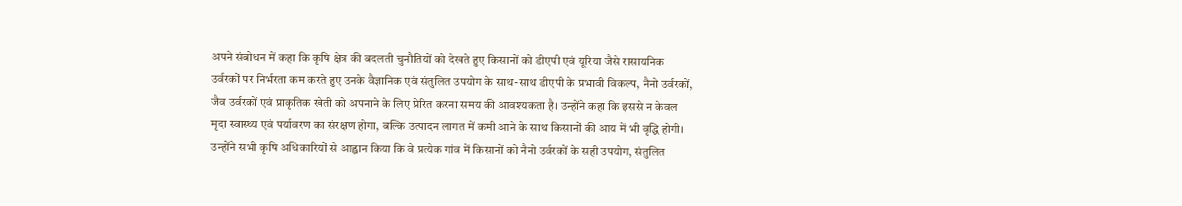अपने संबोधन में कहा कि कृषि क्षेत्र की बदलती चुनौतियों को देखते हुए किसानों को डीएपी एवं यूरिया जैसे रासायनिक उर्वरकों पर निर्भरता कम करते हुए उनके वैज्ञानिक एवं संतुलित उपयोग के साथ-साथ डीएपी के प्रभावी विकल्प, नैनो उर्वरकों, जैव उर्वरकों एवं प्राकृतिक खेती को अपनाने के लिए प्रेरित करना समय की आवश्यकता है। उन्होंने कहा कि इससे न केवल मृदा स्वास्थ्य एवं पर्यावरण का संरक्षण होगा, बल्कि उत्पादन लागत में कमी आने के साथ किसानों की आय में भी वृद्धि होगी।
उन्होंने सभी कृषि अधिकारियों से आह्वान किया कि वे प्रत्येक गांव में किसानों को नैनो उर्वरकों के सही उपयोग, संतुलित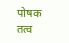पोषक तत्व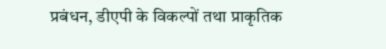प्रबंधन, डीएपी के विकल्पों तथा प्राकृतिक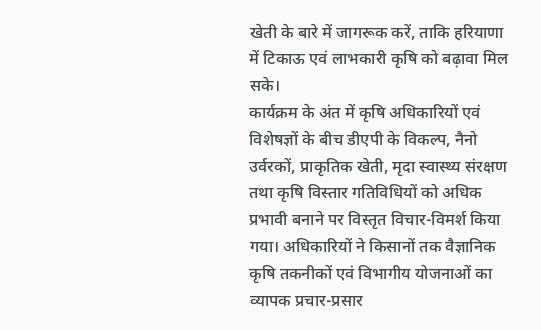खेती के बारे में जागरूक करें, ताकि हरियाणा में टिकाऊ एवं लाभकारी कृषि को बढ़ावा मिल सके।
कार्यक्रम के अंत में कृषि अधिकारियों एवं विशेषज्ञों के बीच डीएपी के विकल्प, नैनो उर्वरकों, प्राकृतिक खेती, मृदा स्वास्थ्य संरक्षण तथा कृषि विस्तार गतिविधियों को अधिक प्रभावी बनाने पर विस्तृत विचार-विमर्श किया गया। अधिकारियों ने किसानों तक वैज्ञानिक कृषि तकनीकों एवं विभागीय योजनाओं का व्यापक प्रचार-प्रसार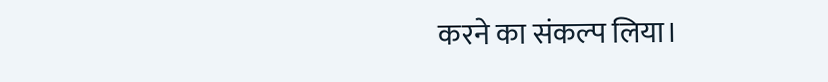करने का संकल्प लिया।